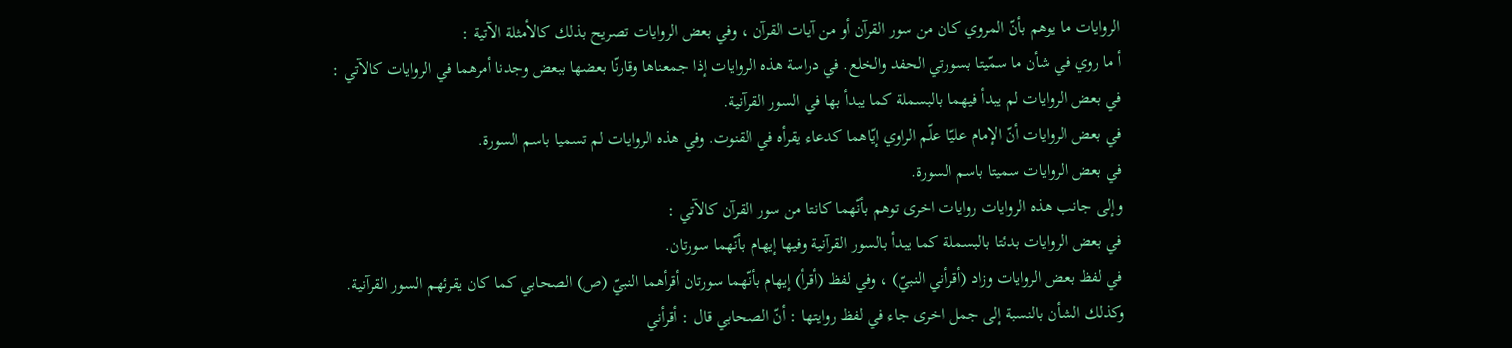الروايات ما يوهم بأنّ المروي كان من سور القرآن أو من آيات القرآن ، وفي بعض الروايات تصريح بذلك كالأمثلة الآتية :
أ ما روي في شأن ما سمّيتا بسورتي الحفد والخلع. في دراسة هذه الروايات إذا جمعناها وقارنّا بعضها ببعض وجدنا أمرهما في الروايات كالآتي :
في بعض الروايات لم يبدأ فيهما بالبسملة كما يبدأ بها في السور القرآنية.
في بعض الروايات أنّ الإمام عليّا علّم الراوي إيّاهما كدعاء يقرأه في القنوت. وفي هذه الروايات لم تسميا باسم السورة.
في بعض الروايات سميتا باسم السورة.
وإلى جانب هذه الروايات روايات اخرى توهم بأنّهما كانتا من سور القرآن كالآتي :
في بعض الروايات بدئتا بالبسملة كما يبدأ بالسور القرآنية وفيها إيهام بأنّهما سورتان.
في لفظ بعض الروايات وزاد (أقرأني النبيّ) ، وفي لفظ (أقرأ) إيهام بأنّهما سورتان أقرأهما النبيّ (ص) الصحابي كما كان يقرئهم السور القرآنية.
وكذلك الشأن بالنسبة إلى جمل اخرى جاء في لفظ روايتها : أنّ الصحابي قال : أقرأني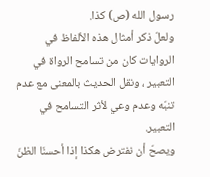رسول الله (ص) كذا.
ولعلّ ذكر أمثال هذه الألفاظ في الروايات كان من تسامح الرواة في التعبير ، ونقل الحديث بالمعنى مع عدم تنبّه وعدم وعي لأثر التسامح في التعبير.
ويصحّ أن نفترض هكذا إذا أحسنّا الظنّ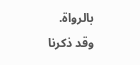بالرواة.
وقد ذكرنا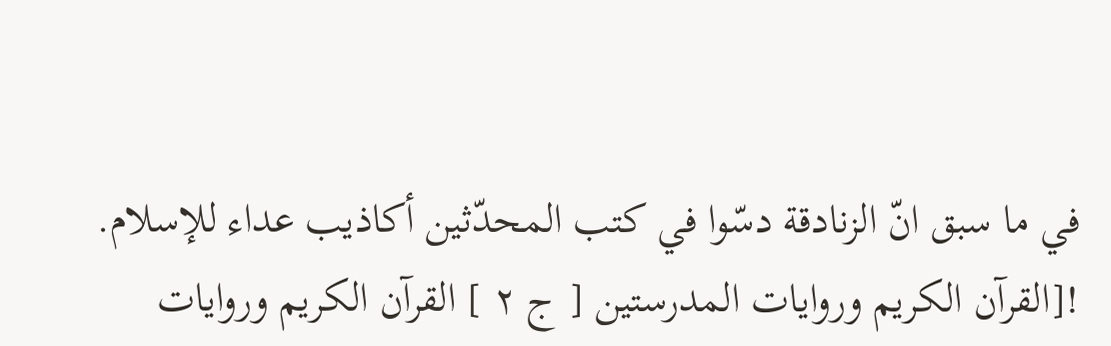في ما سبق انّ الزنادقة دسّوا في كتب المحدّثين أكاذيب عداء للإسلام.
![القرآن الكريم وروايات المدرستين [ ج ٢ ] القرآن الكريم وروايات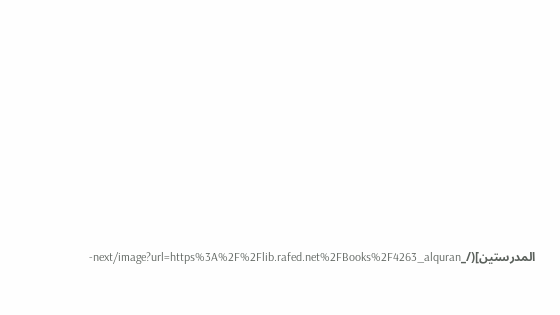المدرستين](/_next/image?url=https%3A%2F%2Flib.rafed.net%2FBooks%2F4263_alquran-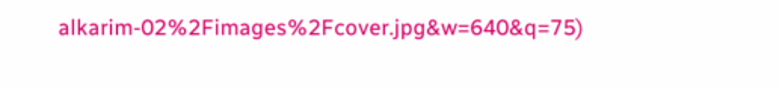alkarim-02%2Fimages%2Fcover.jpg&w=640&q=75)